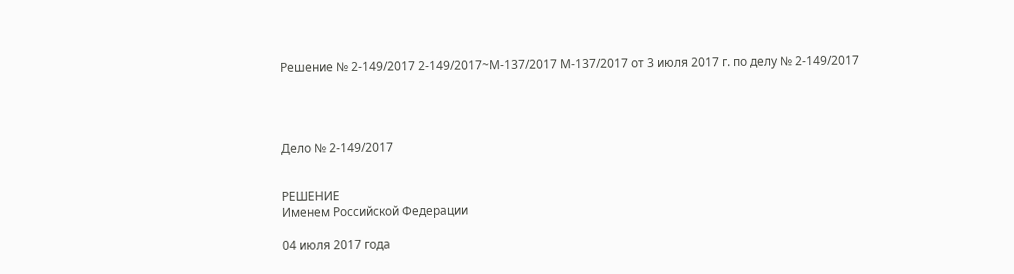Решение № 2-149/2017 2-149/2017~М-137/2017 М-137/2017 от 3 июля 2017 г. по делу № 2-149/2017




Дело № 2-149/2017


РЕШЕНИЕ
Именем Российской Федерации

04 июля 2017 года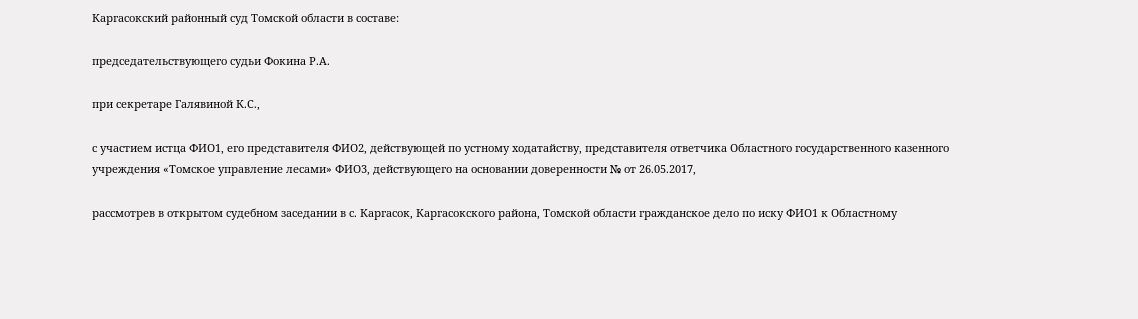Каргасокский районный суд Томской области в составе:

председательствующего судьи Фокина Р.А.

при секретаре Галявиной К.С.,

с участием истца ФИО1, его представителя ФИО2, действующей по устному ходатайству, представителя ответчика Областного государственного казенного учреждения «Томское управление лесами» ФИО3, действующего на основании доверенности № от 26.05.2017,

рассмотрев в открытом судебном заседании в с. Каргасок, Каргасокского района, Томской области гражданское дело по иску ФИО1 к Областному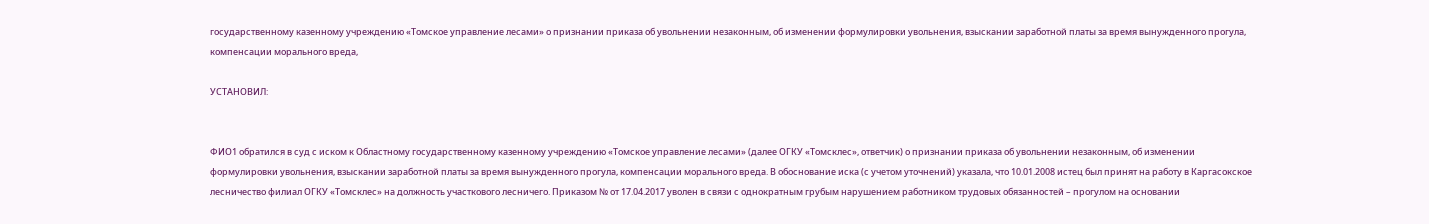государственному казенному учреждению «Томское управление лесами» о признании приказа об увольнении незаконным, об изменении формулировки увольнения, взыскании заработной платы за время вынужденного прогула, компенсации морального вреда,

УСТАНОВИЛ:


ФИО1 обратился в суд с иском к Областному государственному казенному учреждению «Томское управление лесами» (далее ОГКУ «Томсклес», ответчик) о признании приказа об увольнении незаконным, об изменении формулировки увольнения, взыскании заработной платы за время вынужденного прогула, компенсации морального вреда. В обоснование иска (с учетом уточнений) указала, что 10.01.2008 истец был принят на работу в Каргасокское лесничество филиал ОГКУ «Томсклес» на должность участкового лесничего. Приказом № от 17.04.2017 уволен в связи с однократным грубым нарушением работником трудовых обязанностей – прогулом на основании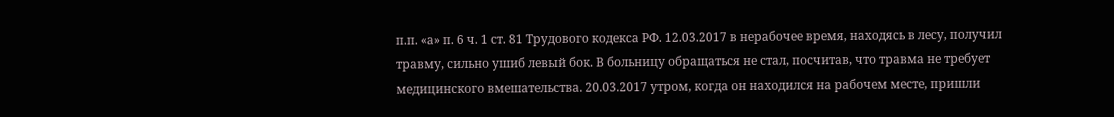п.п. «а» п. 6 ч. 1 ст. 81 Трудового кодекса РФ. 12.03.2017 в нерабочее время, находясь в лесу, получил травму, сильно ушиб левый бок. В больницу обращаться не стал, посчитав, что травма не требует медицинского вмешательства. 20.03.2017 утром, когда он находился на рабочем месте, пришли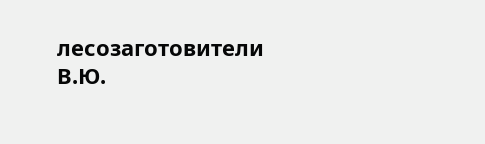лесозаготовители В.Ю.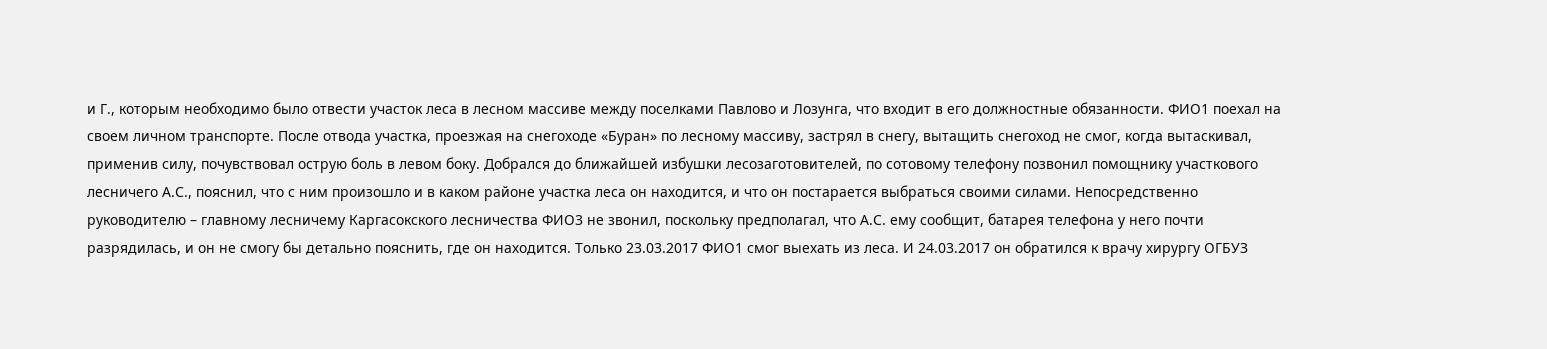и Г., которым необходимо было отвести участок леса в лесном массиве между поселками Павлово и Лозунга, что входит в его должностные обязанности. ФИО1 поехал на своем личном транспорте. После отвода участка, проезжая на снегоходе «Буран» по лесному массиву, застрял в снегу, вытащить снегоход не смог, когда вытаскивал, применив силу, почувствовал острую боль в левом боку. Добрался до ближайшей избушки лесозаготовителей, по сотовому телефону позвонил помощнику участкового лесничего А.С., пояснил, что с ним произошло и в каком районе участка леса он находится, и что он постарается выбраться своими силами. Непосредственно руководителю – главному лесничему Каргасокского лесничества ФИО3 не звонил, поскольку предполагал, что А.С. ему сообщит, батарея телефона у него почти разрядилась, и он не смогу бы детально пояснить, где он находится. Только 23.03.2017 ФИО1 смог выехать из леса. И 24.03.2017 он обратился к врачу хирургу ОГБУЗ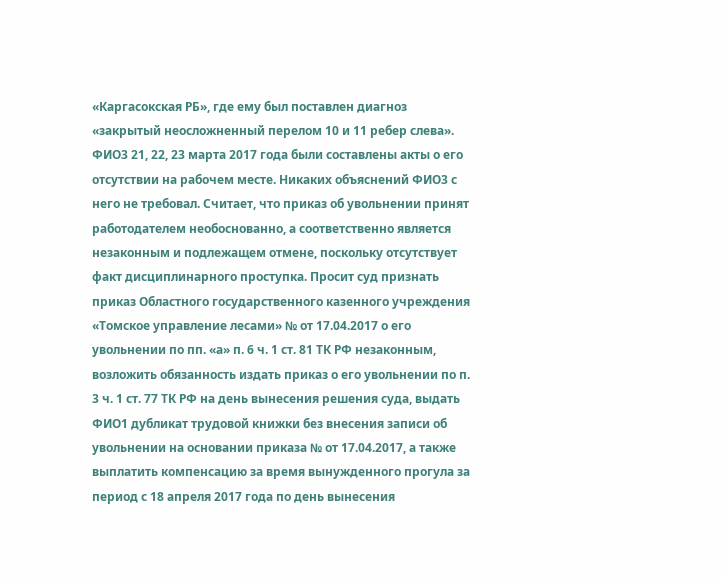«Каргасокская РБ», где ему был поставлен диагноз «закрытый неосложненный перелом 10 и 11 ребер слева». ФИО3 21, 22, 23 марта 2017 года были составлены акты о его отсутствии на рабочем месте. Никаких объяснений ФИО3 с него не требовал. Считает, что приказ об увольнении принят работодателем необоснованно, а соответственно является незаконным и подлежащем отмене, поскольку отсутствует факт дисциплинарного проступка. Просит суд признать приказ Областного государственного казенного учреждения «Томское управление лесами» № от 17.04.2017 о его увольнении по пп. «а» п. 6 ч. 1 ст. 81 ТК РФ незаконным, возложить обязанность издать приказ о его увольнении по п. 3 ч. 1 ст. 77 ТК РФ на день вынесения решения суда, выдать ФИО1 дубликат трудовой книжки без внесения записи об увольнении на основании приказа № от 17.04.2017, а также выплатить компенсацию за время вынужденного прогула за период с 18 апреля 2017 года по день вынесения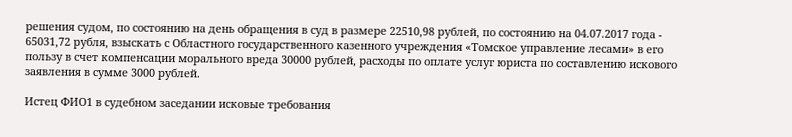решения судом, по состоянию на день обращения в суд в размере 22510,98 рублей, по состоянию на 04.07.2017 года - 65031,72 рубля, взыскать с Областного государственного казенного учреждения «Томское управление лесами» в его пользу в счет компенсации морального вреда 30000 рублей, расходы по оплате услуг юриста по составлению искового заявления в сумме 3000 рублей.

Истец ФИО1 в судебном заседании исковые требования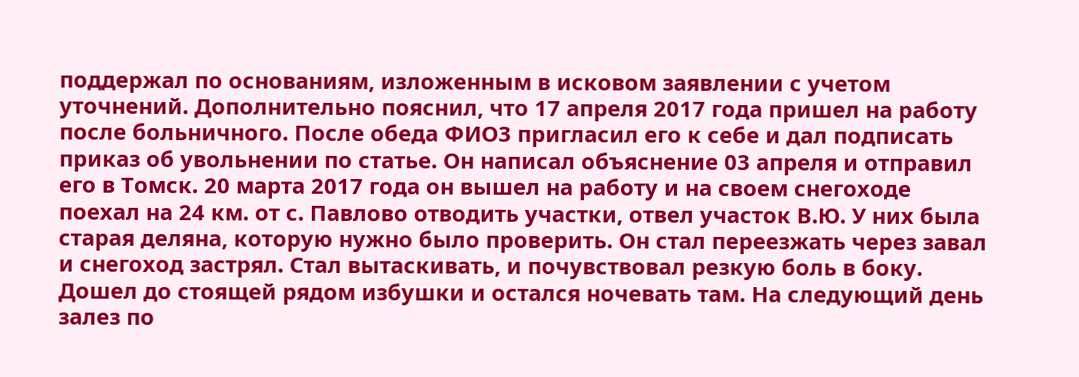поддержал по основаниям, изложенным в исковом заявлении с учетом уточнений. Дополнительно пояснил, что 17 апреля 2017 года пришел на работу после больничного. После обеда ФИО3 пригласил его к себе и дал подписать приказ об увольнении по статье. Он написал объяснение 03 апреля и отправил его в Томск. 20 марта 2017 года он вышел на работу и на своем снегоходе поехал на 24 км. от с. Павлово отводить участки, отвел участок В.Ю. У них была старая деляна, которую нужно было проверить. Он стал переезжать через завал и снегоход застрял. Стал вытаскивать, и почувствовал резкую боль в боку. Дошел до стоящей рядом избушки и остался ночевать там. На следующий день залез по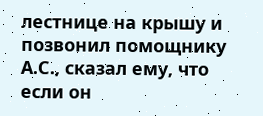лестнице на крышу и позвонил помощнику А.С., сказал ему, что если он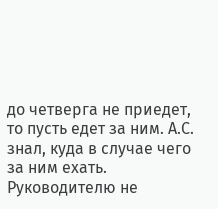до четверга не приедет, то пусть едет за ним. А.С. знал, куда в случае чего за ним ехать. Руководителю не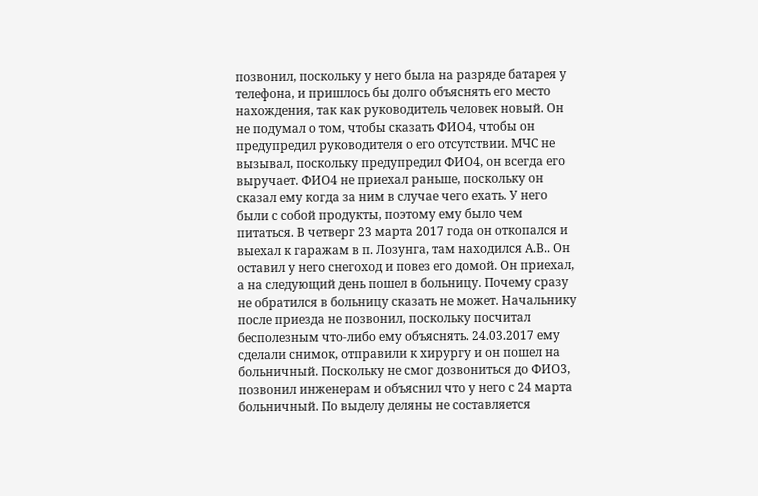позвонил, поскольку у него была на разряде батарея у телефона, и пришлось бы долго объяснять его место нахождения, так как руководитель человек новый. Он не подумал о том, чтобы сказать ФИО4, чтобы он предупредил руководителя о его отсутствии. МЧС не вызывал, поскольку предупредил ФИО4, он всегда его выручает. ФИО4 не приехал раньше, поскольку он сказал ему когда за ним в случае чего ехать. У него были с собой продукты, поэтому ему было чем питаться. В четверг 23 марта 2017 года он откопался и выехал к гаражам в п. Лозунга, там находился А.В.. Он оставил у него снегоход и повез его домой. Он приехал, а на следующий день пошел в больницу. Почему сразу не обратился в больницу сказать не может. Начальнику после приезда не позвонил, поскольку посчитал бесполезным что-либо ему объяснять. 24.03.2017 ему сделали снимок, отправили к хирургу и он пошел на больничный. Поскольку не смог дозвониться до ФИО3, позвонил инженерам и объяснил что у него с 24 марта больничный. По выделу деляны не составляется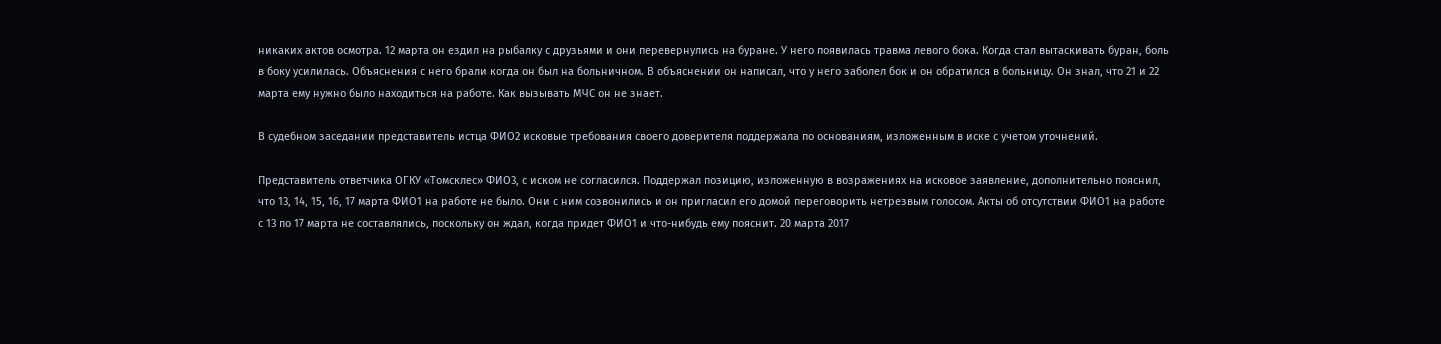никаких актов осмотра. 12 марта он ездил на рыбалку с друзьями и они перевернулись на буране. У него появилась травма левого бока. Когда стал вытаскивать буран, боль в боку усилилась. Объяснения с него брали когда он был на больничном. В объяснении он написал, что у него заболел бок и он обратился в больницу. Он знал, что 21 и 22 марта ему нужно было находиться на работе. Как вызывать МЧС он не знает.

В судебном заседании представитель истца ФИО2 исковые требования своего доверителя поддержала по основаниям, изложенным в иске с учетом уточнений.

Представитель ответчика ОГКУ «Томсклес» ФИО3, с иском не согласился. Поддержал позицию, изложенную в возражениях на исковое заявление, дополнительно пояснил, что 13, 14, 15, 16, 17 марта ФИО1 на работе не было. Они с ним созвонились и он пригласил его домой переговорить нетрезвым голосом. Акты об отсутствии ФИО1 на работе с 13 по 17 марта не составлялись, поскольку он ждал, когда придет ФИО1 и что-нибудь ему пояснит. 20 марта 2017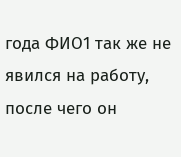года ФИО1 так же не явился на работу, после чего он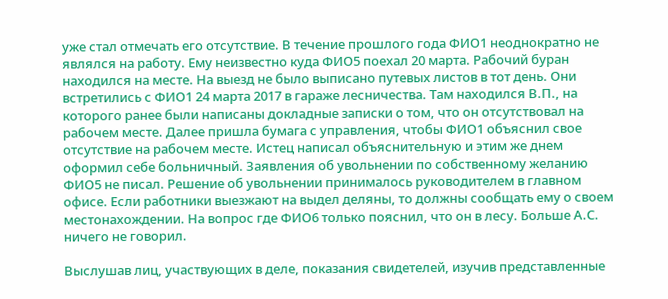уже стал отмечать его отсутствие. В течение прошлого года ФИО1 неоднократно не являлся на работу. Ему неизвестно куда ФИО5 поехал 20 марта. Рабочий буран находился на месте. На выезд не было выписано путевых листов в тот день. Они встретились с ФИО1 24 марта 2017 в гараже лесничества. Там находился В.П., на которого ранее были написаны докладные записки о том, что он отсутствовал на рабочем месте. Далее пришла бумага с управления, чтобы ФИО1 объяснил свое отсутствие на рабочем месте. Истец написал объяснительную и этим же днем оформил себе больничный. Заявления об увольнении по собственному желанию ФИО5 не писал. Решение об увольнении принималось руководителем в главном офисе. Если работники выезжают на выдел деляны, то должны сообщать ему о своем местонахождении. На вопрос где ФИО6 только пояснил, что он в лесу. Больше А.С. ничего не говорил.

Выслушав лиц, участвующих в деле, показания свидетелей, изучив представленные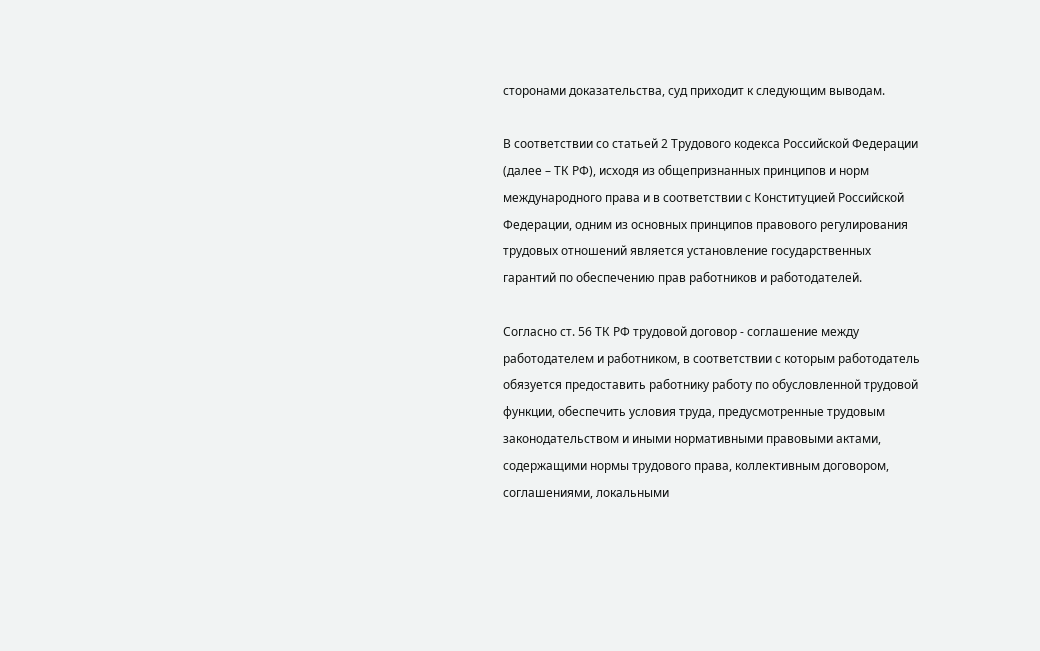сторонами доказательства, суд приходит к следующим выводам.

В соответствии со статьей 2 Трудового кодекса Российской Федерации (далее – ТК РФ), исходя из общепризнанных принципов и норм международного права и в соответствии с Конституцией Российской Федерации, одним из основных принципов правового регулирования трудовых отношений является установление государственных гарантий по обеспечению прав работников и работодателей.

Согласно ст. 56 ТК РФ трудовой договор - соглашение между работодателем и работником, в соответствии с которым работодатель обязуется предоставить работнику работу по обусловленной трудовой функции, обеспечить условия труда, предусмотренные трудовым законодательством и иными нормативными правовыми актами, содержащими нормы трудового права, коллективным договором, соглашениями, локальными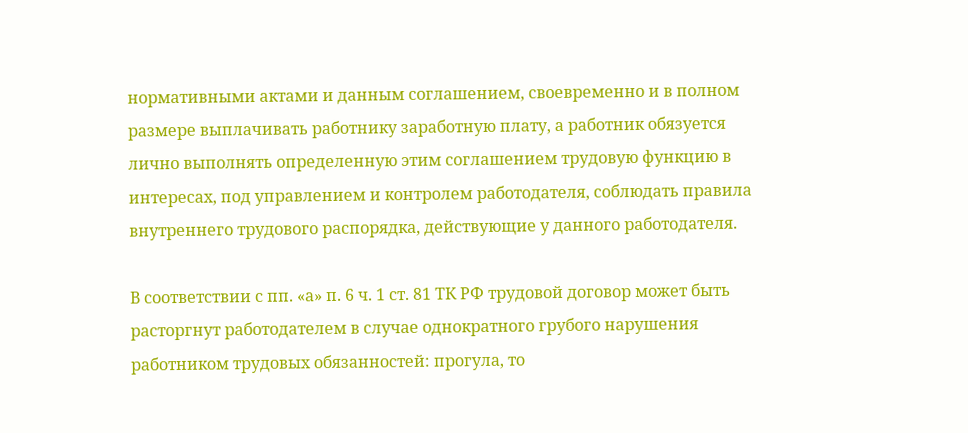нормативными актами и данным соглашением, своевременно и в полном размере выплачивать работнику заработную плату, а работник обязуется лично выполнять определенную этим соглашением трудовую функцию в интересах, под управлением и контролем работодателя, соблюдать правила внутреннего трудового распорядка, действующие у данного работодателя.

В соответствии с пп. «а» п. 6 ч. 1 ст. 81 ТК РФ трудовой договор может быть расторгнут работодателем в случае однократного грубого нарушения работником трудовых обязанностей: прогула, то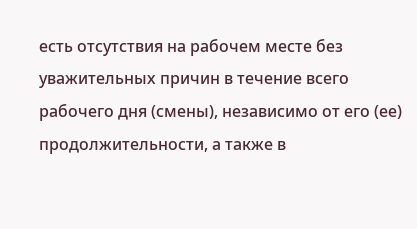есть отсутствия на рабочем месте без уважительных причин в течение всего рабочего дня (смены), независимо от его (ее) продолжительности, а также в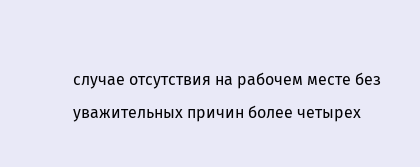случае отсутствия на рабочем месте без уважительных причин более четырех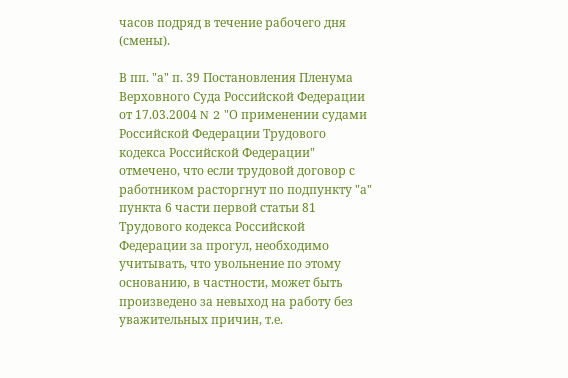часов подряд в течение рабочего дня (смены).

В пп. "а" п. 39 Постановления Пленума Верховного Суда Российской Федерации от 17.03.2004 N 2 "О применении судами Российской Федерации Трудового кодекса Российской Федерации" отмечено, что если трудовой договор с работником расторгнут по подпункту "а" пункта 6 части первой статьи 81 Трудового кодекса Российской Федерации за прогул, необходимо учитывать, что увольнение по этому основанию, в частности, может быть произведено за невыход на работу без уважительных причин, т.е.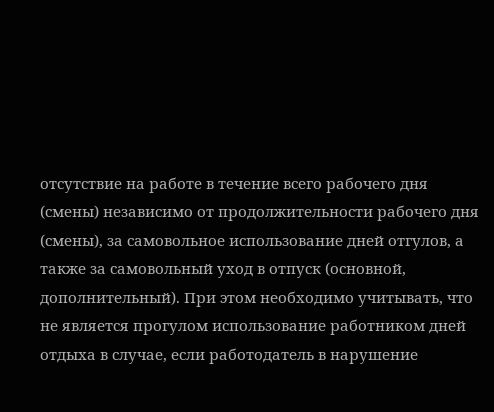отсутствие на работе в течение всего рабочего дня (смены) независимо от продолжительности рабочего дня (смены), за самовольное использование дней отгулов, а также за самовольный уход в отпуск (основной, дополнительный). При этом необходимо учитывать, что не является прогулом использование работником дней отдыха в случае, если работодатель в нарушение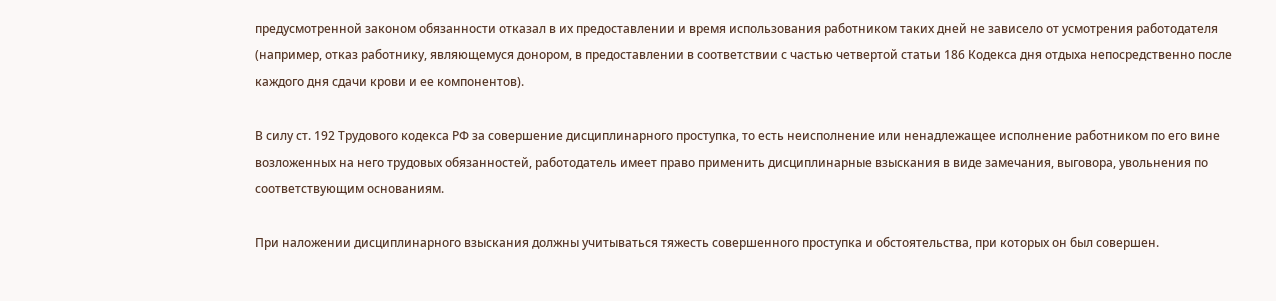предусмотренной законом обязанности отказал в их предоставлении и время использования работником таких дней не зависело от усмотрения работодателя (например, отказ работнику, являющемуся донором, в предоставлении в соответствии с частью четвертой статьи 186 Кодекса дня отдыха непосредственно после каждого дня сдачи крови и ее компонентов).

В силу ст. 192 Трудового кодекса РФ за совершение дисциплинарного проступка, то есть неисполнение или ненадлежащее исполнение работником по его вине возложенных на него трудовых обязанностей, работодатель имеет право применить дисциплинарные взыскания в виде замечания, выговора, увольнения по соответствующим основаниям.

При наложении дисциплинарного взыскания должны учитываться тяжесть совершенного проступка и обстоятельства, при которых он был совершен.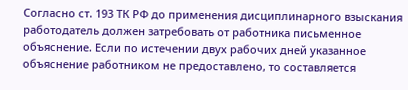Согласно ст. 193 ТК РФ до применения дисциплинарного взыскания работодатель должен затребовать от работника письменное объяснение. Если по истечении двух рабочих дней указанное объяснение работником не предоставлено, то составляется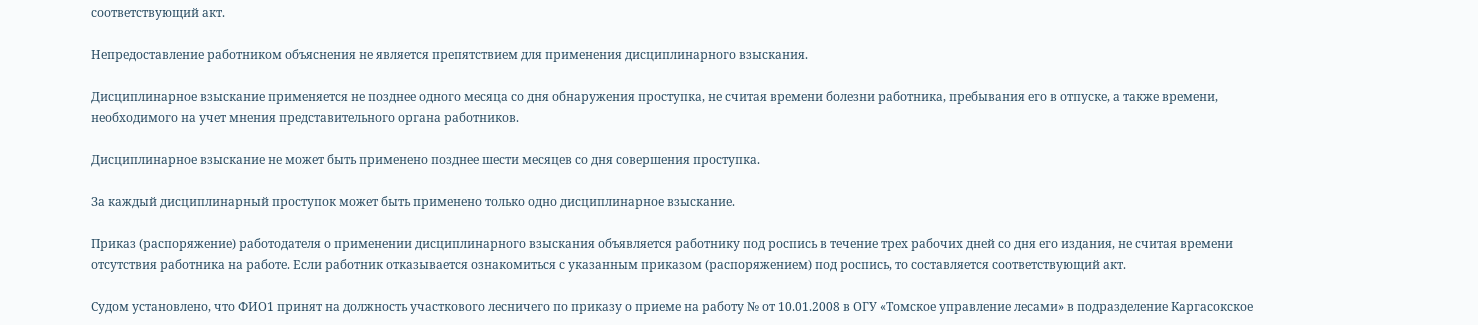соответствующий акт.

Непредоставление работником объяснения не является препятствием для применения дисциплинарного взыскания.

Дисциплинарное взыскание применяется не позднее одного месяца со дня обнаружения проступка, не считая времени болезни работника, пребывания его в отпуске, а также времени, необходимого на учет мнения представительного органа работников.

Дисциплинарное взыскание не может быть применено позднее шести месяцев со дня совершения проступка.

За каждый дисциплинарный проступок может быть применено только одно дисциплинарное взыскание.

Приказ (распоряжение) работодателя о применении дисциплинарного взыскания объявляется работнику под роспись в течение трех рабочих дней со дня его издания, не считая времени отсутствия работника на работе. Если работник отказывается ознакомиться с указанным приказом (распоряжением) под роспись, то составляется соответствующий акт.

Судом установлено, что ФИО1 принят на должность участкового лесничего по приказу о приеме на работу № от 10.01.2008 в ОГУ «Томское управление лесами» в подразделение Каргасокское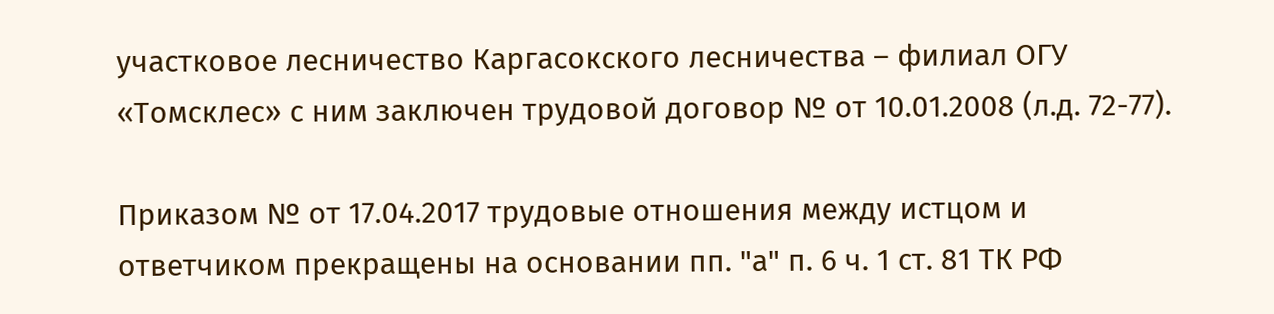участковое лесничество Каргасокского лесничества – филиал ОГУ «Томсклес» с ним заключен трудовой договор № от 10.01.2008 (л.д. 72-77).

Приказом № от 17.04.2017 трудовые отношения между истцом и ответчиком прекращены на основании пп. "а" п. 6 ч. 1 ст. 81 ТК РФ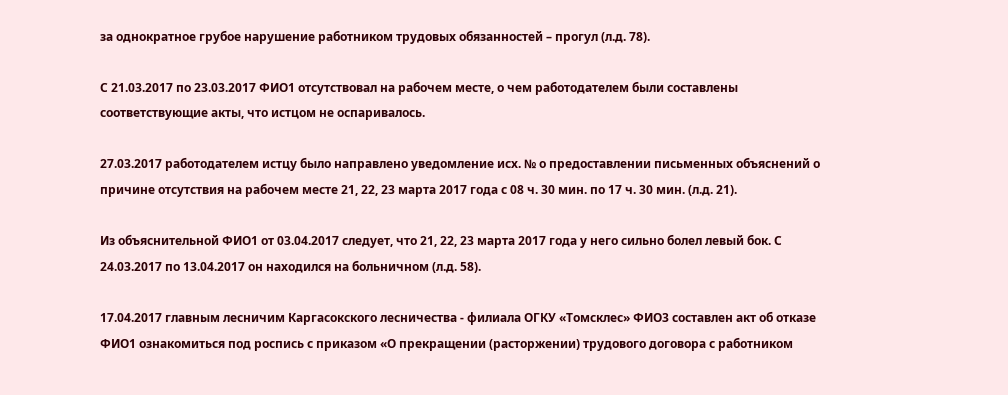за однократное грубое нарушение работником трудовых обязанностей – прогул (л.д. 78).

С 21.03.2017 по 23.03.2017 ФИО1 отсутствовал на рабочем месте, о чем работодателем были составлены соответствующие акты, что истцом не оспаривалось.

27.03.2017 работодателем истцу было направлено уведомление исх. № о предоставлении письменных объяснений о причине отсутствия на рабочем месте 21, 22, 23 марта 2017 года с 08 ч. 30 мин. по 17 ч. 30 мин. (л.д. 21).

Из объяснительной ФИО1 от 03.04.2017 следует, что 21, 22, 23 марта 2017 года у него сильно болел левый бок. С 24.03.2017 по 13.04.2017 он находился на больничном (л.д. 58).

17.04.2017 главным лесничим Каргасокского лесничества - филиала ОГКУ «Томсклес» ФИО3 составлен акт об отказе ФИО1 ознакомиться под роспись с приказом «О прекращении (расторжении) трудового договора с работником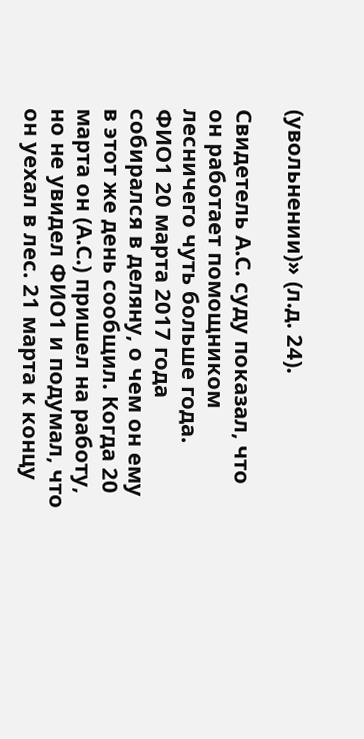(увольнении)» (л.д. 24).

Свидетель А.С. суду показал, что он работает помощником лесничего чуть больше года. ФИО1 20 марта 2017 года собирался в деляну, о чем он ему в этот же день сообщил. Когда 20 марта он (А.С.) пришел на работу, но не увидел ФИО1 и подумал, что он уехал в лес. 21 марта к концу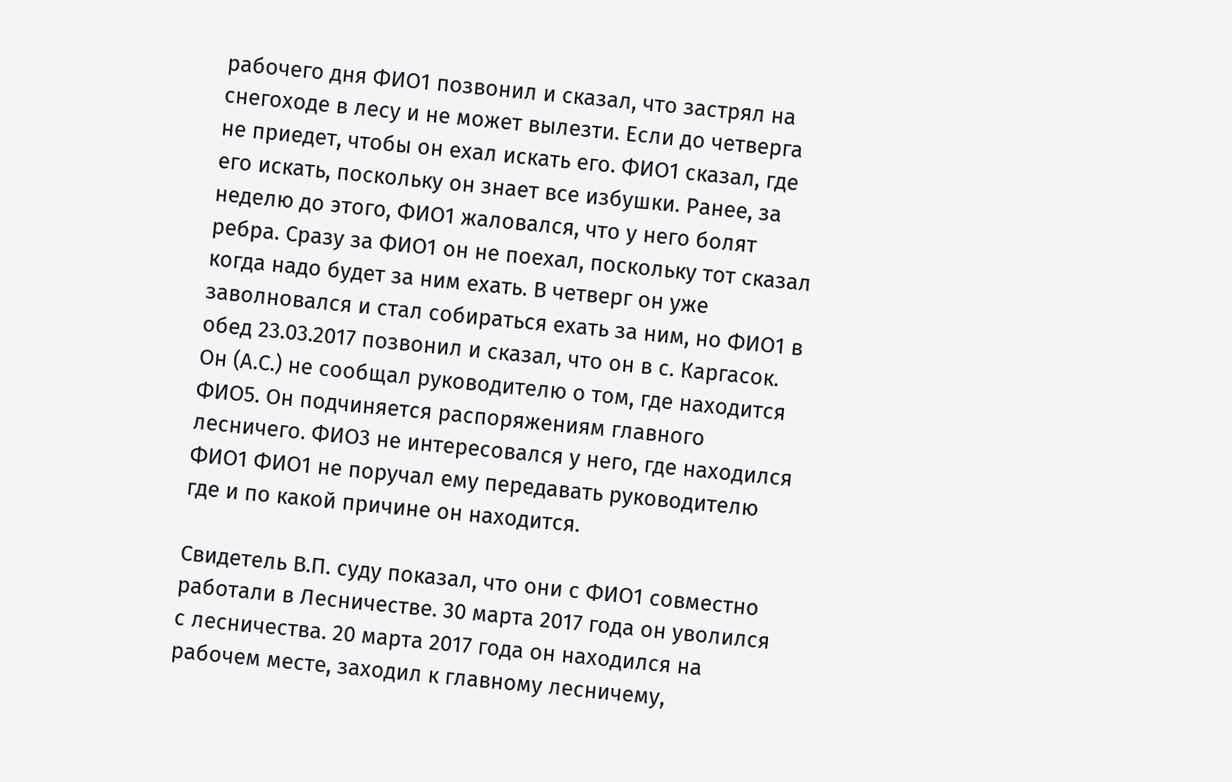рабочего дня ФИО1 позвонил и сказал, что застрял на снегоходе в лесу и не может вылезти. Если до четверга не приедет, чтобы он ехал искать его. ФИО1 сказал, где его искать, поскольку он знает все избушки. Ранее, за неделю до этого, ФИО1 жаловался, что у него болят ребра. Сразу за ФИО1 он не поехал, поскольку тот сказал когда надо будет за ним ехать. В четверг он уже заволновался и стал собираться ехать за ним, но ФИО1 в обед 23.03.2017 позвонил и сказал, что он в с. Каргасок. Он (А.С.) не сообщал руководителю о том, где находится ФИО5. Он подчиняется распоряжениям главного лесничего. ФИО3 не интересовался у него, где находился ФИО1 ФИО1 не поручал ему передавать руководителю где и по какой причине он находится.

Свидетель В.П. суду показал, что они с ФИО1 совместно работали в Лесничестве. 30 марта 2017 года он уволился с лесничества. 20 марта 2017 года он находился на рабочем месте, заходил к главному лесничему,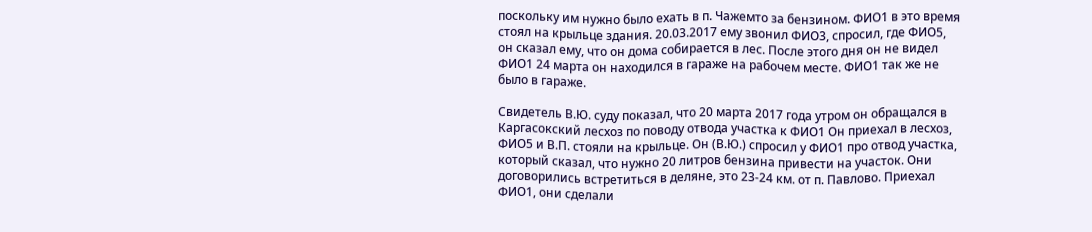поскольку им нужно было ехать в п. Чажемто за бензином. ФИО1 в это время стоял на крыльце здания. 20.03.2017 ему звонил ФИО3, спросил, где ФИО5, он сказал ему, что он дома собирается в лес. После этого дня он не видел ФИО1 24 марта он находился в гараже на рабочем месте. ФИО1 так же не было в гараже.

Свидетель В.Ю. суду показал, что 20 марта 2017 года утром он обращался в Каргасокский лесхоз по поводу отвода участка к ФИО1 Он приехал в лесхоз, ФИО5 и В.П. стояли на крыльце. Он (В.Ю.) спросил у ФИО1 про отвод участка, который сказал, что нужно 20 литров бензина привести на участок. Они договорились встретиться в деляне, это 23-24 км. от п. Павлово. Приехал ФИО1, они сделали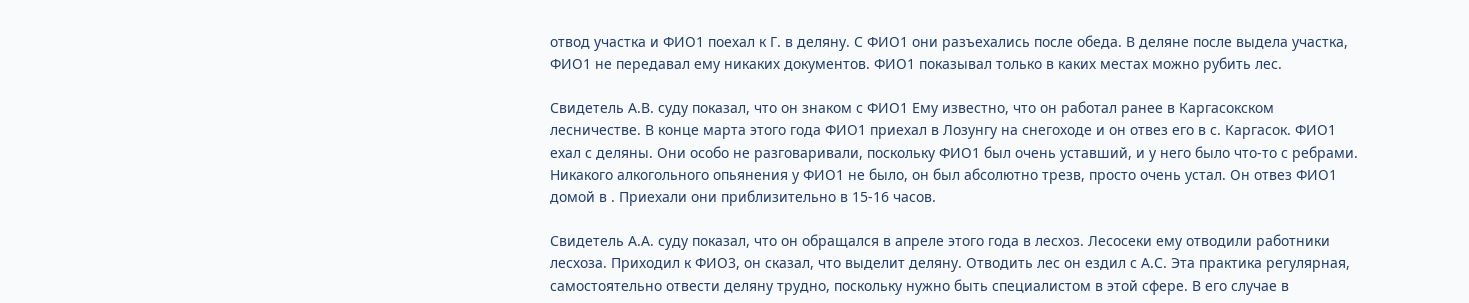отвод участка и ФИО1 поехал к Г. в деляну. С ФИО1 они разъехались после обеда. В деляне после выдела участка, ФИО1 не передавал ему никаких документов. ФИО1 показывал только в каких местах можно рубить лес.

Свидетель А.В. суду показал, что он знаком с ФИО1 Ему известно, что он работал ранее в Каргасокском лесничестве. В конце марта этого года ФИО1 приехал в Лозунгу на снегоходе и он отвез его в с. Каргасок. ФИО1 ехал с деляны. Они особо не разговаривали, поскольку ФИО1 был очень уставший, и у него было что-то с ребрами. Никакого алкогольного опьянения у ФИО1 не было, он был абсолютно трезв, просто очень устал. Он отвез ФИО1 домой в . Приехали они приблизительно в 15-16 часов.

Свидетель А.А. суду показал, что он обращался в апреле этого года в лесхоз. Лесосеки ему отводили работники лесхоза. Приходил к ФИО3, он сказал, что выделит деляну. Отводить лес он ездил с А.С. Эта практика регулярная, самостоятельно отвести деляну трудно, поскольку нужно быть специалистом в этой сфере. В его случае в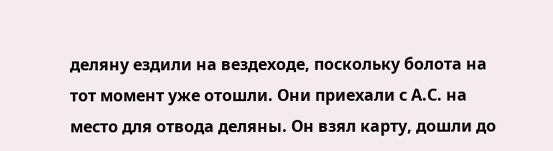деляну ездили на вездеходе, поскольку болота на тот момент уже отошли. Они приехали с А.С. на место для отвода деляны. Он взял карту, дошли до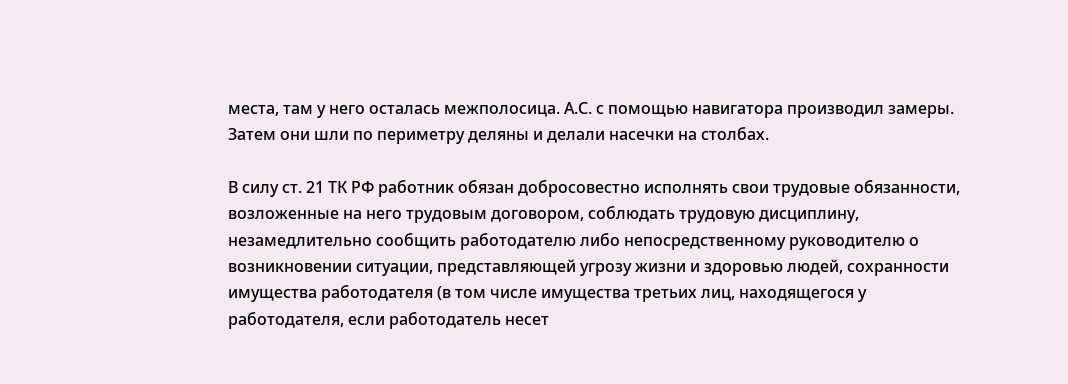места, там у него осталась межполосица. А.С. с помощью навигатора производил замеры. Затем они шли по периметру деляны и делали насечки на столбах.

В силу ст. 21 ТК РФ работник обязан добросовестно исполнять свои трудовые обязанности, возложенные на него трудовым договором, соблюдать трудовую дисциплину, незамедлительно сообщить работодателю либо непосредственному руководителю о возникновении ситуации, представляющей угрозу жизни и здоровью людей, сохранности имущества работодателя (в том числе имущества третьих лиц, находящегося у работодателя, если работодатель несет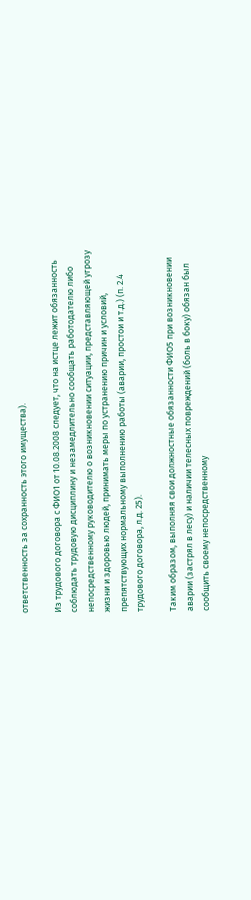ответственность за сохранность этого имущества).

Из трудового договора с ФИО1 от 10.08.2008 следует, что на истце лежит обязанность соблюдать трудовую дисциплину и незамедлительно сообщать работодателю либо непосредственному руководителю о возникновении ситуации, представляющей угрозу жизни и здоровью людей, принимать меры по устранению причин и условий, препятствующих нормальному выполнению работы (аварии, простои и т.д.) (п. 2.4 трудового договора, л.д. 25).

Таким образом, выполняя свои должностные обязанности ФИО5 при возникновении аварии (застрял в лесу) и наличии телесных повреждений (боль в боку) обязан был сообщить своему непосредственному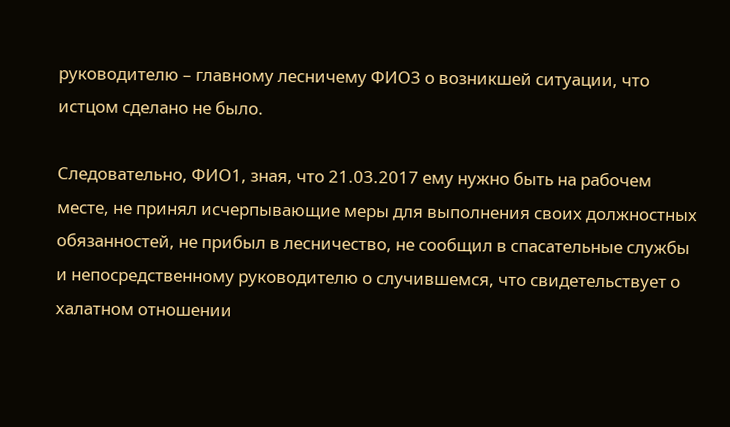руководителю – главному лесничему ФИО3 о возникшей ситуации, что истцом сделано не было.

Следовательно, ФИО1, зная, что 21.03.2017 ему нужно быть на рабочем месте, не принял исчерпывающие меры для выполнения своих должностных обязанностей, не прибыл в лесничество, не сообщил в спасательные службы и непосредственному руководителю о случившемся, что свидетельствует о халатном отношении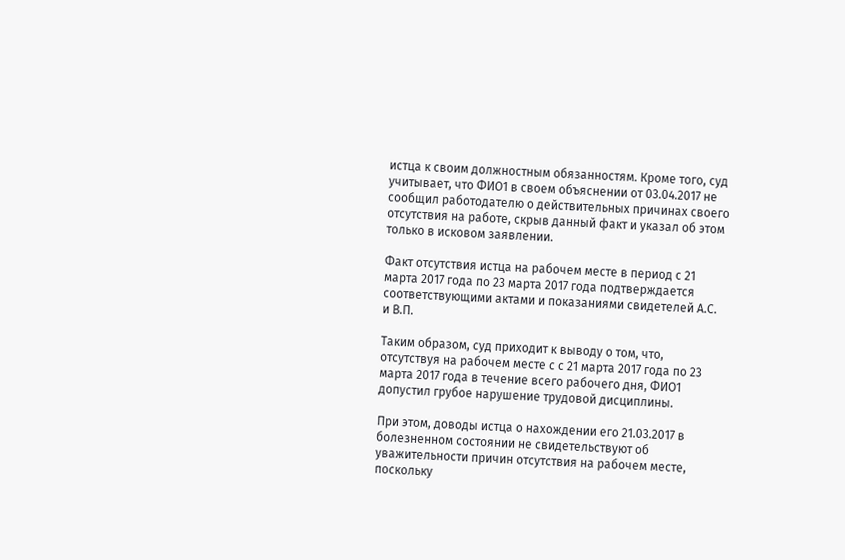истца к своим должностным обязанностям. Кроме того, суд учитывает, что ФИО1 в своем объяснении от 03.04.2017 не сообщил работодателю о действительных причинах своего отсутствия на работе, скрыв данный факт и указал об этом только в исковом заявлении.

Факт отсутствия истца на рабочем месте в период с 21 марта 2017 года по 23 марта 2017 года подтверждается соответствующими актами и показаниями свидетелей А.С. и В.П.

Таким образом, суд приходит к выводу о том, что, отсутствуя на рабочем месте с с 21 марта 2017 года по 23 марта 2017 года в течение всего рабочего дня, ФИО1 допустил грубое нарушение трудовой дисциплины.

При этом, доводы истца о нахождении его 21.03.2017 в болезненном состоянии не свидетельствуют об уважительности причин отсутствия на рабочем месте, поскольку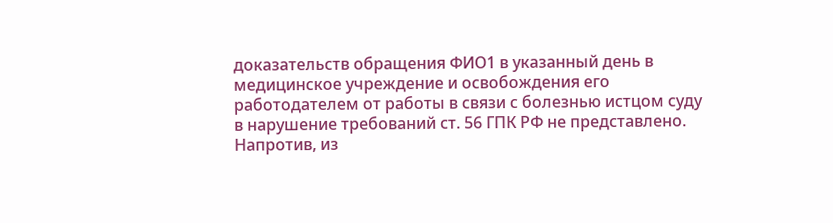доказательств обращения ФИО1 в указанный день в медицинское учреждение и освобождения его работодателем от работы в связи с болезнью истцом суду в нарушение требований ст. 56 ГПК РФ не представлено. Напротив, из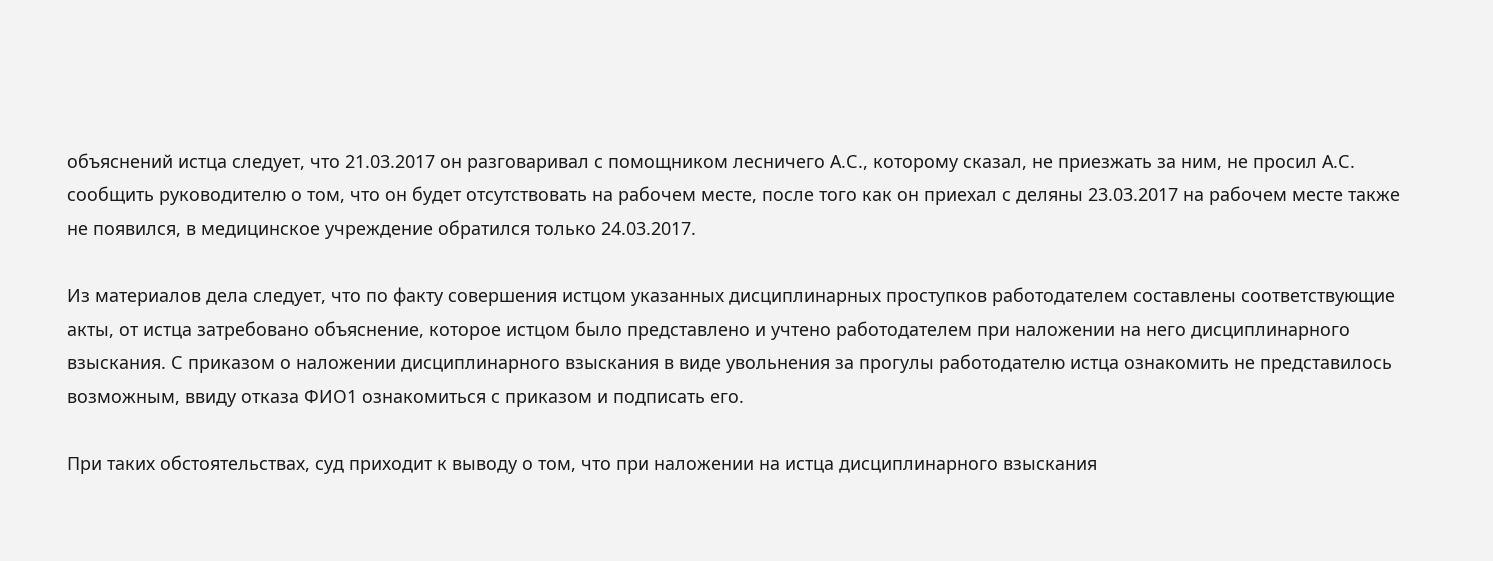объяснений истца следует, что 21.03.2017 он разговаривал с помощником лесничего А.С., которому сказал, не приезжать за ним, не просил А.С. сообщить руководителю о том, что он будет отсутствовать на рабочем месте, после того как он приехал с деляны 23.03.2017 на рабочем месте также не появился, в медицинское учреждение обратился только 24.03.2017.

Из материалов дела следует, что по факту совершения истцом указанных дисциплинарных проступков работодателем составлены соответствующие акты, от истца затребовано объяснение, которое истцом было представлено и учтено работодателем при наложении на него дисциплинарного взыскания. С приказом о наложении дисциплинарного взыскания в виде увольнения за прогулы работодателю истца ознакомить не представилось возможным, ввиду отказа ФИО1 ознакомиться с приказом и подписать его.

При таких обстоятельствах, суд приходит к выводу о том, что при наложении на истца дисциплинарного взыскания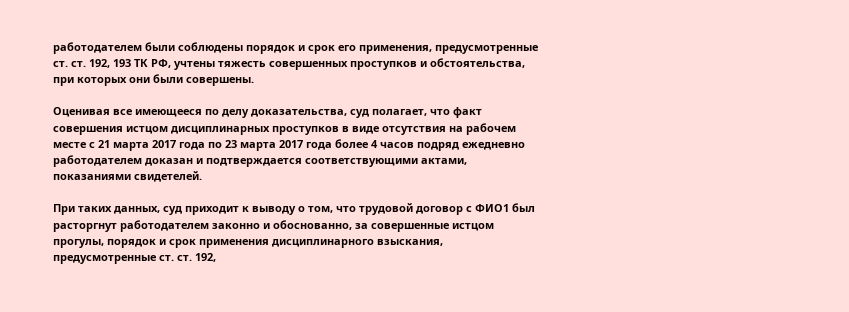работодателем были соблюдены порядок и срок его применения, предусмотренные ст. ст. 192, 193 ТК РФ, учтены тяжесть совершенных проступков и обстоятельства, при которых они были совершены.

Оценивая все имеющееся по делу доказательства, суд полагает, что факт совершения истцом дисциплинарных проступков в виде отсутствия на рабочем месте с 21 марта 2017 года по 23 марта 2017 года более 4 часов подряд ежедневно работодателем доказан и подтверждается соответствующими актами, показаниями свидетелей.

При таких данных, суд приходит к выводу о том, что трудовой договор с ФИО1 был расторгнут работодателем законно и обоснованно, за совершенные истцом прогулы, порядок и срок применения дисциплинарного взыскания, предусмотренные ст. ст. 192,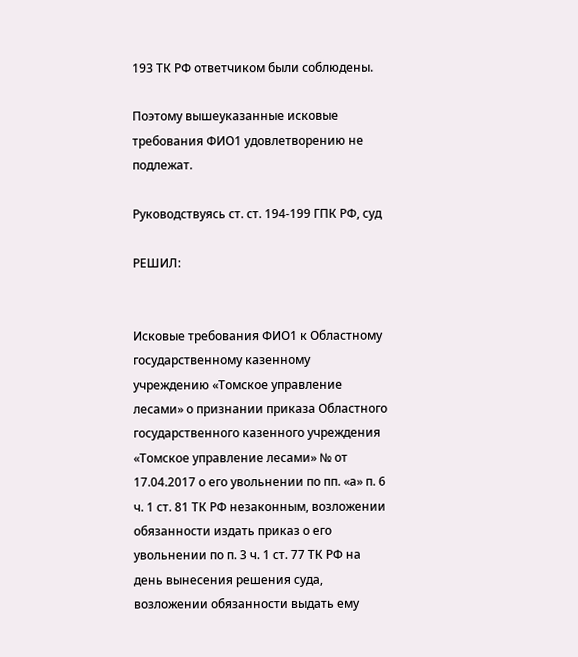193 ТК РФ ответчиком были соблюдены.

Поэтому вышеуказанные исковые требования ФИО1 удовлетворению не подлежат.

Руководствуясь ст. ст. 194-199 ГПК РФ, суд

РЕШИЛ:


Исковые требования ФИО1 к Областному государственному казенному учреждению «Томское управление лесами» о признании приказа Областного государственного казенного учреждения «Томское управление лесами» № от 17.04.2017 о его увольнении по пп. «а» п. 6 ч. 1 ст. 81 ТК РФ незаконным, возложении обязанности издать приказ о его увольнении по п. 3 ч. 1 ст. 77 ТК РФ на день вынесения решения суда, возложении обязанности выдать ему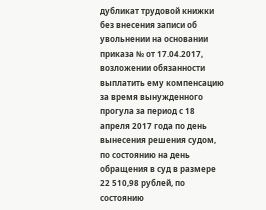дубликат трудовой книжки без внесения записи об увольнении на основании приказа № от 17.04.2017, возложении обязанности выплатить ему компенсацию за время вынужденного прогула за период с 18 апреля 2017 года по день вынесения решения судом, по состоянию на день обращения в суд в размере 22 510,98 рублей, по состоянию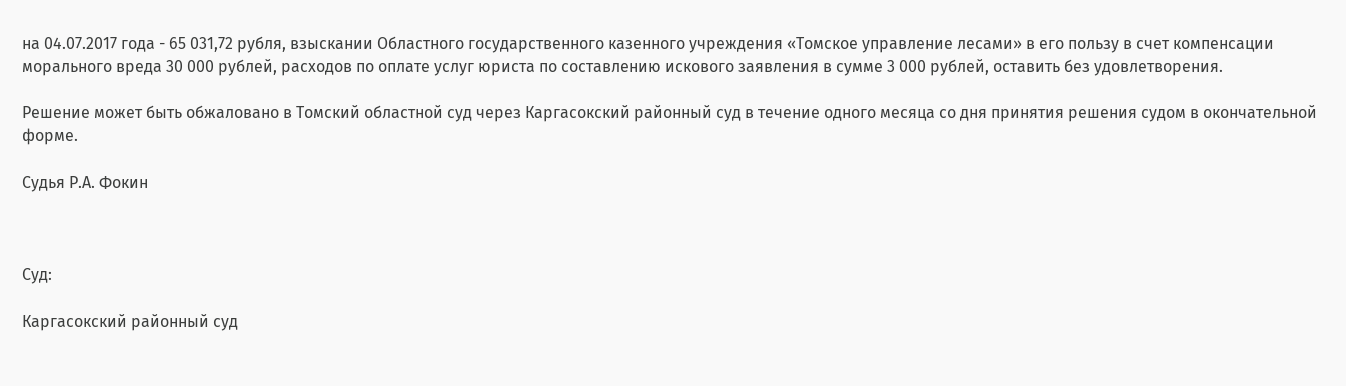на 04.07.2017 года - 65 031,72 рубля, взыскании Областного государственного казенного учреждения «Томское управление лесами» в его пользу в счет компенсации морального вреда 30 000 рублей, расходов по оплате услуг юриста по составлению искового заявления в сумме 3 000 рублей, оставить без удовлетворения.

Решение может быть обжаловано в Томский областной суд через Каргасокский районный суд в течение одного месяца со дня принятия решения судом в окончательной форме.

Судья Р.А. Фокин



Суд:

Каргасокский районный суд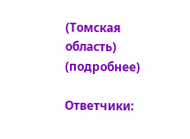(Томская область) (подробнее)

Ответчики: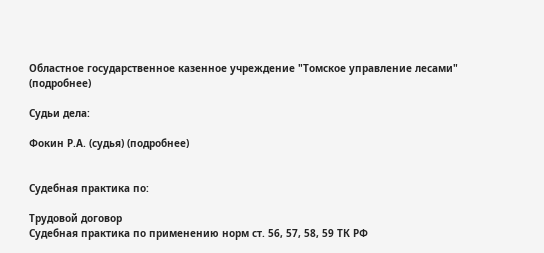Областное государственное казенное учреждение "Томское управление лесами" (подробнее)

Судьи дела:

Фокин Р.А. (судья) (подробнее)


Судебная практика по:

Трудовой договор
Судебная практика по применению норм ст. 56, 57, 58, 59 ТК РФ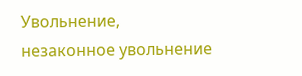Увольнение, незаконное увольнение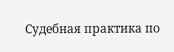Судебная практика по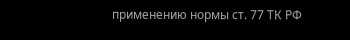применению нормы ст. 77 ТК РФ